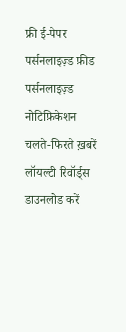फ्री ई-पेपर
पर्सनलाइज़्ड फ़ीड
पर्सनलाइज़्ड नोटिफ़िकेशन
चलते-फिरते ख़बरें
लॉयल्टी रिवॉर्ड्स
डाउनलोड करें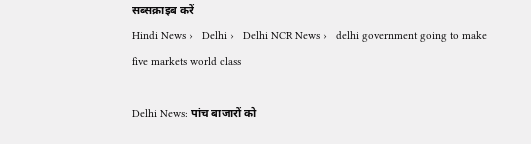सब्सक्राइब करें
Hindi News ›   Delhi ›   Delhi NCR News ›   delhi government going to make five markets world class

Delhi News: पांच बाजारों को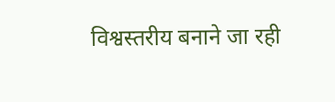विश्वस्तरीय बनाने जा रही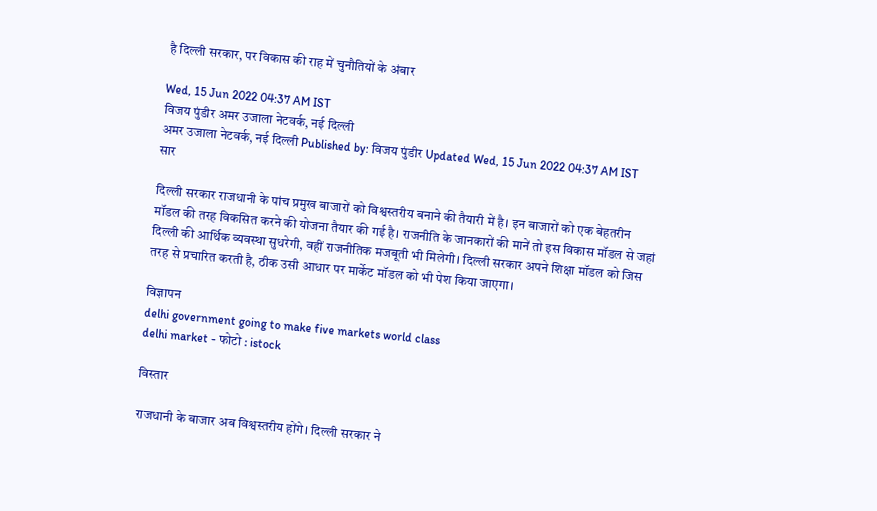है दिल्ली सरकार, पर विकास की राह में चुनौतियों के अंबार

Wed, 15 Jun 2022 04:37 AM IST
विजय पुंडीर अमर उजाला नेटवर्क, नई दिल्ली
अमर उजाला नेटवर्क, नई दिल्ली Published by: विजय पुंडीर Updated Wed, 15 Jun 2022 04:37 AM IST
सार

दिल्ली सरकार राजधानी के पांच प्रमुख बाजारों को विश्वस्तरीय बनाने की तैयारी में है। इन बाजारों को एक बेहतरीन मॉडल की तरह विकसित करने की योजना तैयार की गई है। राजनीति के जानकारों की मानें तो इस विकास मॉडल से जहां दिल्ली की आर्थिक व्यवस्था सुधरेगी, वहीं राजनीतिक मजबूती भी मिलेगी। दिल्ली सरकार अपने शिक्षा मॉडल को जिस तरह से प्रचारित करती है, ठीक उसी आधार पर मार्केट मॉडल को भी पेश किया जाएगा।

विज्ञापन
delhi government going to make five markets world class
delhi market - फोटो : istock

विस्तार

राजधानी के बाजार अब विश्वस्तरीय होंगे। दिल्ली सरकार ने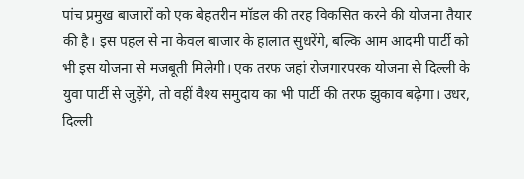पांच प्रमुख बाजारों को एक बेहतरीन मॉडल की तरह विकसित करने की योजना तैयार की है। इस पहल से ना केवल बाजार के हालात सुधरेंगे, बल्कि आम आदमी पार्टी को भी इस योजना से मजबूती मिलेगी। एक तरफ जहां रोजगारपरक योजना से दिल्ली के युवा पार्टी से जुड़ेंगे, तो वहीं वैश्य समुदाय का भी पार्टी की तरफ झुकाव बढ़ेगा। उधर, दिल्ली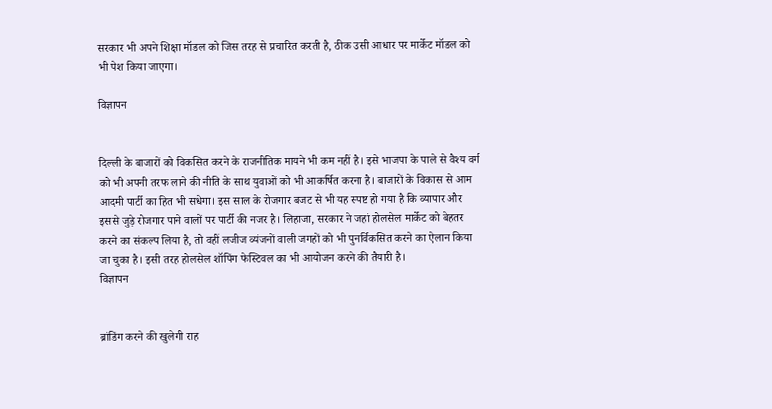सरकार भी अपने शिक्षा मॉडल को जिस तरह से प्रचारित करती है, ठीक उसी आधार पर मार्केट मॉडल को भी पेश किया जाएगा।

विज्ञापन


दिल्ली के बाजारों को विकसित करने के राजनीतिक मायने भी कम नहीं है। इसे भाजपा के पाले से वैश्य वर्ग को भी अपनी तरफ लाने की नीति के साथ युवाओं को भी आकर्षित करना है। बाजारों के विकास से आम आदमी पार्टी का हित भी सधेगा। इस साल के रोजगार बजट से भी यह स्पष्ट हो गया है कि व्यापार और इससे जुड़े रोजगार पाने वालों पर पार्टी की नजर है। लिहाजा, सरकार ने जहां होलसेल मार्केट को बेहतर करने का संकल्प लिया है, तो वहीं लजीज व्यंजनों वाली जगहों को भी पुनर्विकसित करने का ऐलान किया जा चुका है। इसी तरह होलसेल शॉपिंग फेस्टिवल का भी आयोजन करने की तैयारी है।
विज्ञापन


ब्रांडिंग करने की खुलेगी राह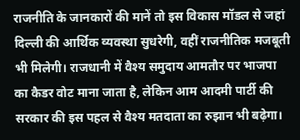राजनीति के जानकारों की मानें तो इस विकास मॉडल से जहां दिल्ली की आर्थिक व्यवस्था सुधरेगी, वहीं राजनीतिक मजबूती भी मिलेगी। राजधानी में वैश्य समुदाय आमतौर पर भाजपा का कैडर वोट माना जाता है, लेकिन आम आदमी पार्टी की सरकार की इस पहल से वैश्य मतदाता का रुझान भी बढ़ेगा।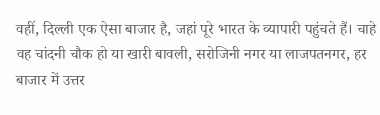वहीं, दिल्ली एक ऐसा बाजार है, जहां पूरे भारत के व्यापारी पहुंचते हैं। चाहे वह चांदनी चौक हो या खारी बावली, सरोजिनी नगर या लाजपतनगर, हर बाजार में उत्तर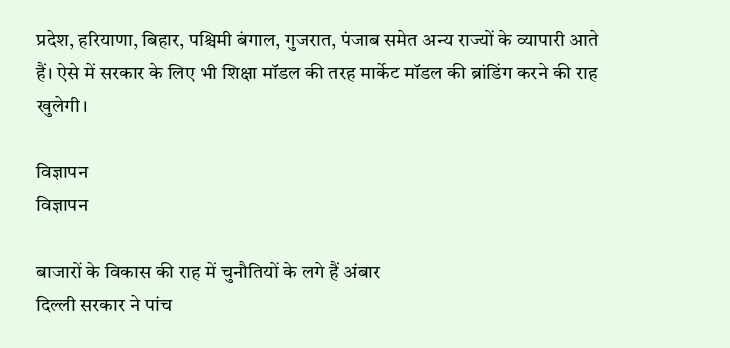प्रदेश, हरियाणा, बिहार, पश्चिमी बंगाल, गुजरात, पंजाब समेत अन्य राज्यों के व्यापारी आते हैं। ऐसे में सरकार के लिए भी शिक्षा मॉडल की तरह मार्केट मॉडल की ब्रांडिंग करने की राह खुलेगी।

विज्ञापन
विज्ञापन

बाजारों के विकास की राह में चुनौतियों के लगे हैं अंबार
दिल्ली सरकार ने पांच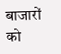बाजारों को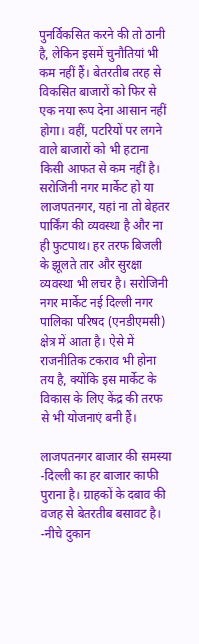पुनर्विकसित करने की तो ठानी है, लेकिन इसमें चुनौतियां भी कम नहीं हैं। बेतरतीब तरह से विकसित बाजारों को फिर से एक नया रूप देना आसान नहीं होगा। वहीं, पटरियों पर लगने वाले बाजारों को भी हटाना किसी आफत से कम नहीं है। सरोजिनी नगर मार्केट हो या लाजपतनगर, यहां ना तो बेहतर पार्किंग की व्यवस्था है और ना ही फुटपाथ। हर तरफ बिजली के झूलते तार और सुरक्षा व्यवस्था भी लचर है। सरोजिनी नगर मार्केट नई दिल्ली नगर पालिका परिषद (एनडीएमसी) क्षेत्र में आता है। ऐसे में राजनीतिक टकराव भी होना तय है, क्योंकि इस मार्केट के विकास के लिए केंद्र की तरफ से भी योजनाएं बनी हैं।

लाजपतनगर बाजार की समस्या
-दिल्ली का हर बाजार काफी पुराना है। ग्राहकों के दबाव की वजह से बेतरतीब बसावट है।
-नीचे दुकान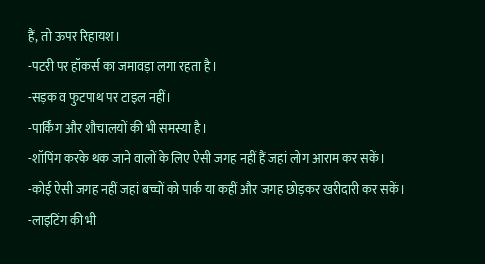हैं, तो ऊपर रिहायश।
-पटरी पर हॉकर्स का जमावड़ा लगा रहता है।
-सड़क व फुटपाथ पर टाइल नहीं।
-पार्किंग और शौचालयों की भी समस्या है।
-शॉपिंग करके थक जाने वालों के लिए ऐसी जगह नहीं हैं जहां लोग आराम कर सकें।
-कोई ऐसी जगह नहीं जहां बच्चों को पार्क या कहीं और जगह छोड़कर खरीदारी कर सकें।
-लाइटिंग की भी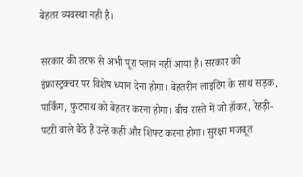बेहतर व्यवस्था नहीं है।

सरकार की तरफ से अभी पूरा प्लान नहीं आया है। सरकार को इंफ्रास्ट्रक्चर पर विशेष ध्यान देना होगा। बेहतरीन लाइटिंग के साथ सड़क, पार्किंग, फुटपाथ को बेहतर करना होगा। बीच रास्ते में जो हॉकर, रेहड़ी-पटरी वाले बैठे हैं उन्हें कहीं और शिफ्ट करना होगा। सुरक्षा मजबूत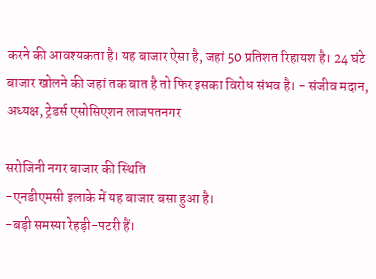करने की आवश्यकता है। यह बाजार ऐसा है, जहां 50 प्रतिशत रिहायश है। 24 घंटे बाजार खोलने की जहां तक बात है तो फिर इसका विरोध संभव है। - संजीव मदान, अध्यक्ष, ट्रेडर्स एसोसिएशन लाजपतनगर

सरोजिनी नगर बाजार की स्थिति
-एनडीएमसी इलाके में यह बाजार बसा हुआ है।
-बड़ी समस्या रेहड़ी-पटरी हैं।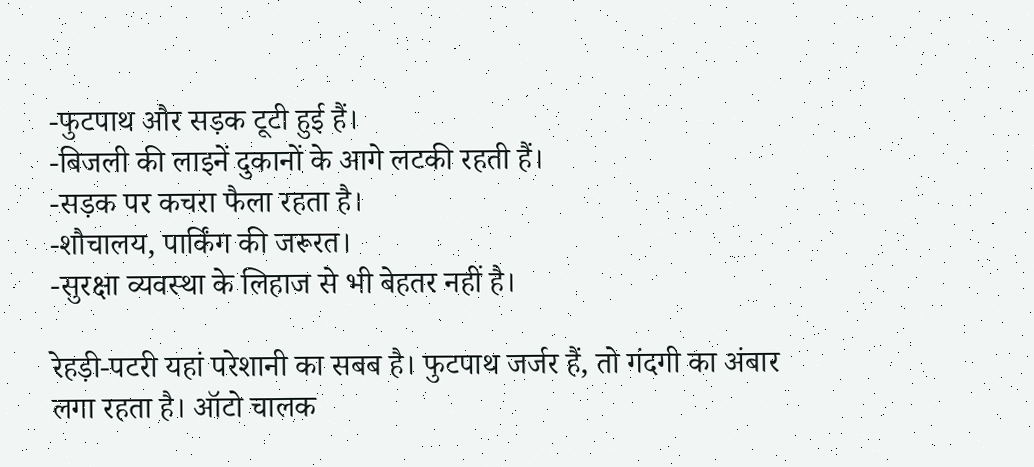-फुटपाथ और सड़क टूटी हुई हैं।
-बिजली की लाइनें दुकानों के आगे लटकी रहती हैं।
-सड़क पर कचरा फैला रहता है।
-शौचालय, पार्किंग की जरूरत।
-सुरक्षा व्यवस्था के लिहाज से भी बेहतर नहीं है।

रेहड़ी-पटरी यहां परेशानी का सबब है। फुटपाथ जर्जर हैं, तो गंदगी का अंबार लगा रहता है। ऑटो चालक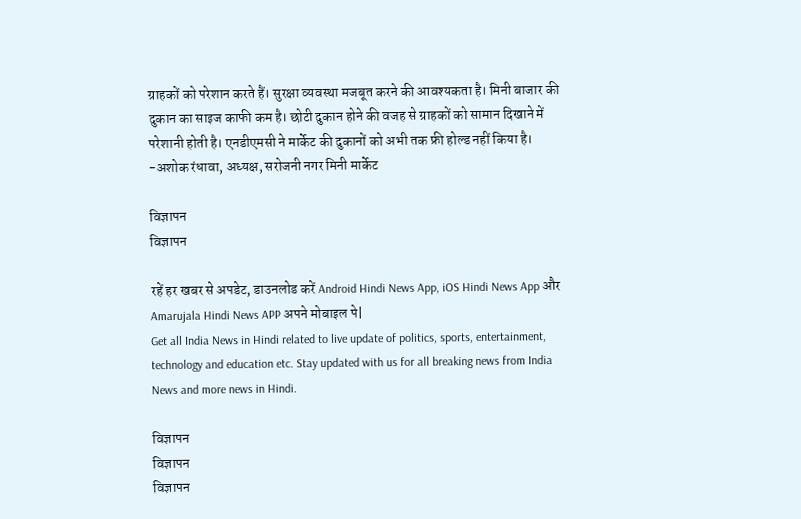ग्राहकों को परेशान करते हैं। सुरक्षा व्यवस्था मजबूत करने की आवश्यकता है। मिनी बाजार की दुकान का साइज काफी कम है। छोटी दुकान होने की वजह से ग्राहकों को सामान दिखाने में परेशानी होती है। एनडीएमसी ने मार्केट की दुकानों को अभी तक फ्री होल्ड नहीं किया है।
-अशोक रंधावा, अध्यक्ष, सरोजनी नगर मिनी मार्केट

विज्ञापन
विज्ञापन

रहें हर खबर से अपडेट, डाउनलोड करें Android Hindi News App, iOS Hindi News App और Amarujala Hindi News APP अपने मोबाइल पे|
Get all India News in Hindi related to live update of politics, sports, entertainment, technology and education etc. Stay updated with us for all breaking news from India News and more news in Hindi.

विज्ञापन
विज्ञापन
विज्ञापन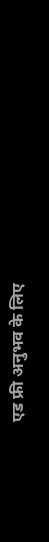एड फ्री अनुभव के लिए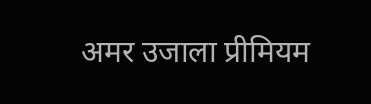अमर उजाला प्रीमियम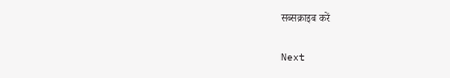सब्सक्राइब करें

Next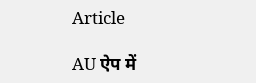Article

AU ऐप में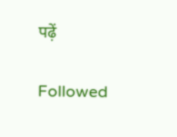पढ़ें

Followed